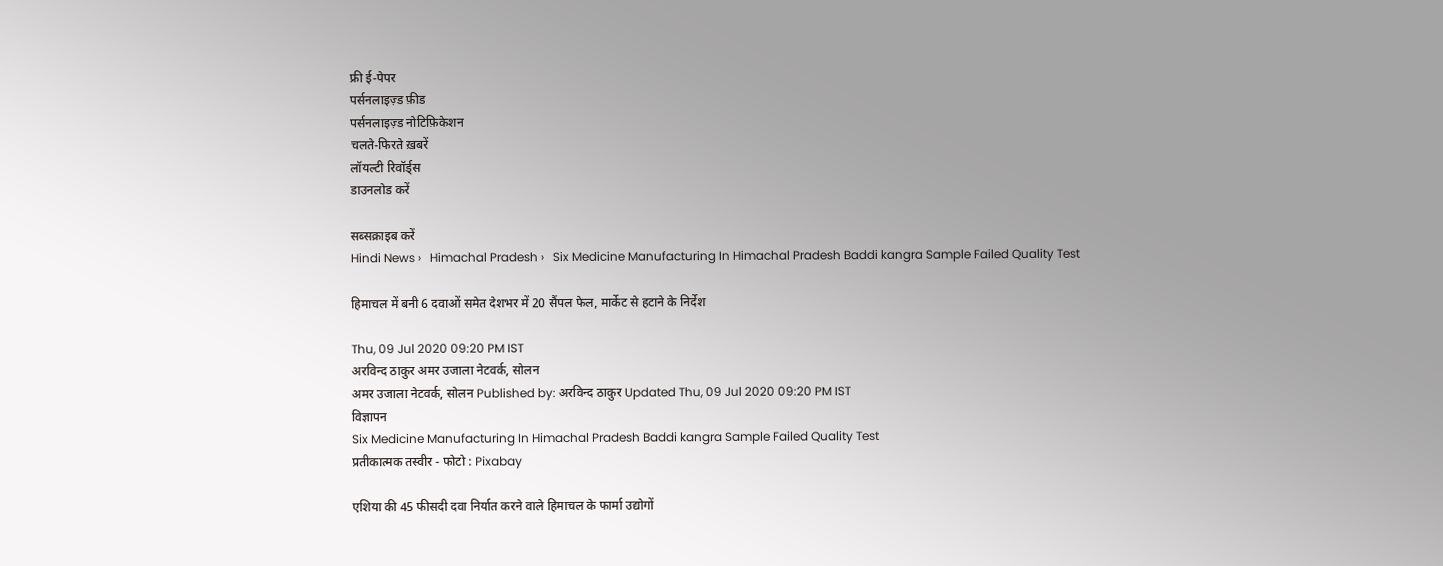फ्री ई-पेपर
पर्सनलाइज़्ड फ़ीड
पर्सनलाइज़्ड नोटिफ़िकेशन
चलते-फिरते ख़बरें
लॉयल्टी रिवॉर्ड्स
डाउनलोड करें

सब्सक्राइब करें
Hindi News ›   Himachal Pradesh ›   Six Medicine Manufacturing In Himachal Pradesh Baddi kangra Sample Failed Quality Test

हिमाचल में बनी 6 दवाओं समेत देशभर में 20 सैंपल फेल, मार्केट से हटाने के निर्देश

Thu, 09 Jul 2020 09:20 PM IST
अरविन्द ठाकुर अमर उजाला नेटवर्क, सोलन
अमर उजाला नेटवर्क, सोलन Published by: अरविन्द ठाकुर Updated Thu, 09 Jul 2020 09:20 PM IST
विज्ञापन
Six Medicine Manufacturing In Himachal Pradesh Baddi kangra Sample Failed Quality Test
प्रतीकात्मक तस्वीर - फोटो : Pixabay

एशिया की 45 फीसदी दवा निर्यात करने वाले हिमाचल के फार्मा उद्योगों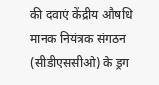की दवाएं केंद्रीय औषधि मानक नियंत्रक संगठन (सीडीएससीओ) के ड्रग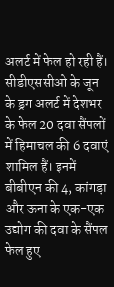अलर्ट में फेल हो रही हैं। सीडीएससीओ के जून के ड्रग अलर्ट में देशभर के फेल 20 दवा सैंपलों में हिमाचल की 6 दवाएं शामिल हैं। इनमें बीबीएन की 4, कांगड़ा और ऊना के एक-एक उद्योग की दवा के सैंपल फेल हुए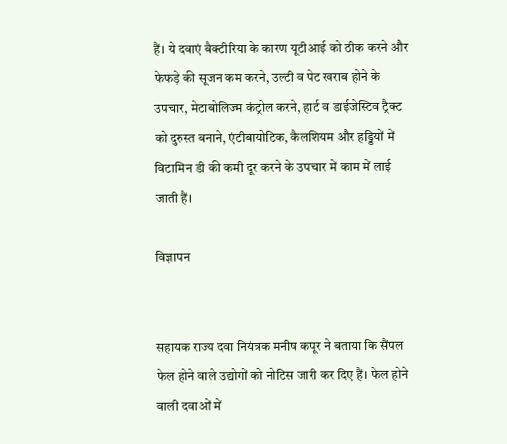हैं। ये दवाएं बैक्टीरिया के कारण यूटीआई को ठीक करने और फेफड़े की सूजन कम करने, उल्टी व पेट खराब होने के उपचार, मेटाबोलिज्म कंट्रोल करने, हार्ट व डाईजेस्टिव ट्रैक्ट को दुरुस्त बनाने, एंटीबायोटिक, कैलशियम और हड्डियों में विटामिन डी की कमी दूर करने के उपचार में काम में लाई जाती हैं।

विज्ञापन


सहायक राज्य दवा नियंत्रक मनीष कपूर ने बताया कि सैंपल फेल होने वाले उद्योगों को नोटिस जारी कर दिए हैं। फेल होने वाली दवाओं में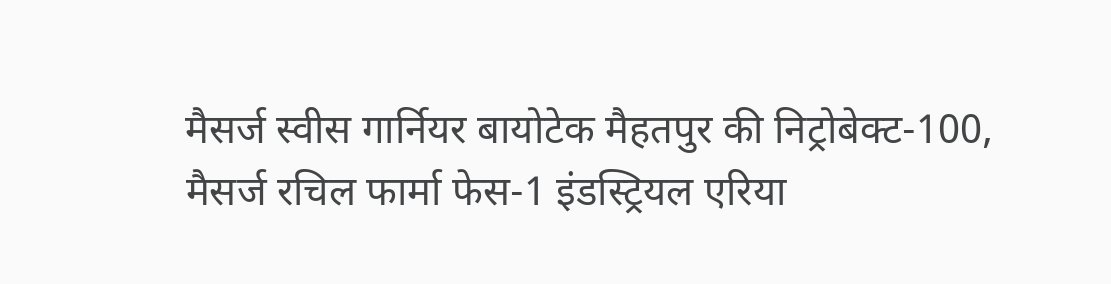मैसर्ज स्वीस गार्नियर बायोटेक मैहतपुर की निट्रोबेक्ट-100, मैसर्ज रचिल फार्मा फेस-1 इंडस्ट्रियल एरिया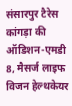संसारपुर टैरेस कांगड़ा की ऑडिशन-एमडी 8, मैसर्ज लाइफ विजन हेल्थकेयर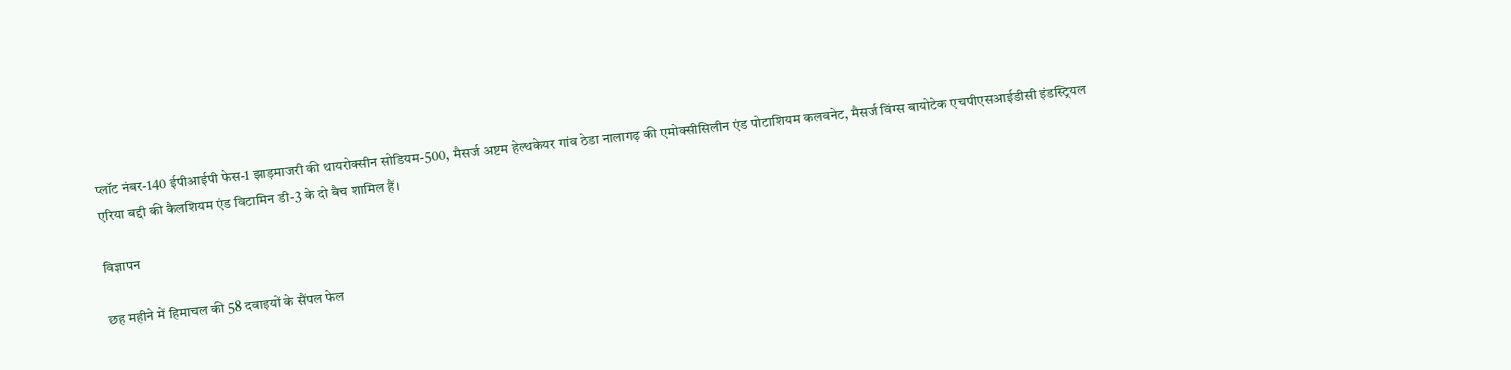प्लॉट नंबर-140 ईपीआईपी फेस-1 झाड़माजरी की थायरोक्सीन सोडियम-500, मैसर्ज अष्टम हेल्थकेयर गांव ठेडा नालागढ़ की एमोक्सीसिलीन एंड पोटाशियम कलवनेट, मैसर्ज विंग्स बायोटेक एचपीएसआईडीसी इंडस्ट्रियल एरिया बद्दी की कैलशियम एंड विटामिन डी-3 के दो बैच शामिल हैं।

विज्ञापन

छह महीने में हिमाचल की 58 दवाइयों के सैंपल फेल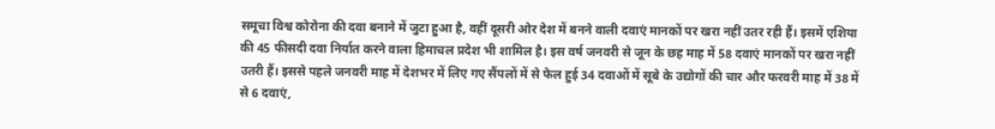समूचा विश्व कोरोना की दवा बनाने में जुटा हुआ है, वहीं दूसरी ओर देश में बनने वाली दवाएं मानकों पर खरा नहीं उतर रही हैं। इसमें एशिया की 45 फीसदी दवा निर्यात करने वाला हिमाचल प्रदेश भी शामिल है। इस वर्ष जनवरी से जून के छह माह में 58 दवाएं मानकों पर खरा नहीं उतरी हैं। इससे पहले जनवरी माह में देशभर में लिए गए सैंपलों में से फेल हुई 34 दवाओं में सूबे के उद्योगों की चार और फरवरी माह में 38 में से 6 दवाएं,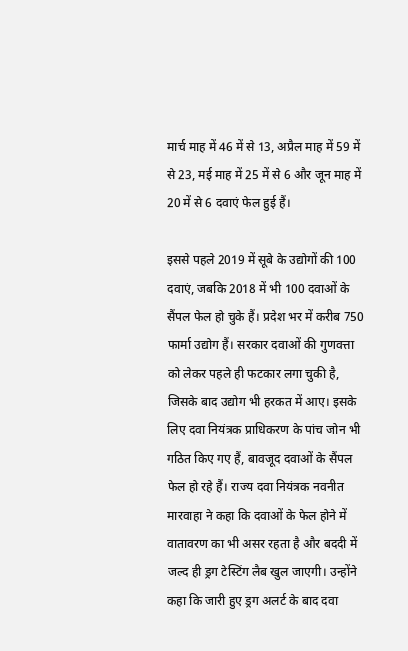मार्च माह में 46 में से 13, अप्रैल माह में 59 में से 23, मई माह में 25 में से 6 और जून माह में 20 में से 6 दवाएं फेल हुई हैं।

इससे पहले 2019 में सूबे के उद्योगों की 100 दवाएं, जबकि 2018 में भी 100 दवाओं के सैंपल फेल हो चुके हैं। प्रदेश भर में करीब 750 फार्मा उद्योग हैं। सरकार दवाओं की गुणवत्ता को लेकर पहले ही फटकार लगा चुकी है, जिसके बाद उद्योग भी हरकत में आए। इसके लिए दवा नियंत्रक प्राधिकरण के पांच जोन भी गठित किए गए हैं, बावजूद दवाओं के सैंपल फेल हो रहे हैं। राज्य दवा नियंत्रक नवनीत मारवाहा ने कहा कि दवाओं के फेल होने में वातावरण का भी असर रहता है और बददी में जल्द ही ड्रग टेस्टिंग लैब खुल जाएगी। उन्होंने कहा कि जारी हुए ड्रग अलर्ट के बाद दवा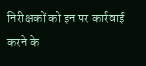निरीक्षकों को इन पर कार्रवाई करने के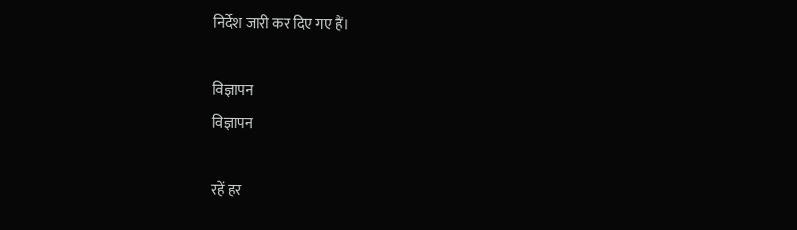निर्देश जारी कर दिए गए हैं।

विज्ञापन
विज्ञापन

रहें हर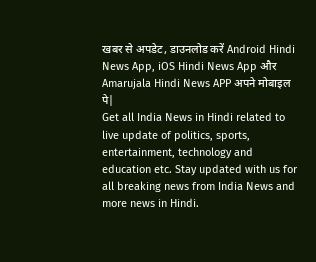खबर से अपडेट, डाउनलोड करें Android Hindi News App, iOS Hindi News App और Amarujala Hindi News APP अपने मोबाइल पे|
Get all India News in Hindi related to live update of politics, sports, entertainment, technology and education etc. Stay updated with us for all breaking news from India News and more news in Hindi.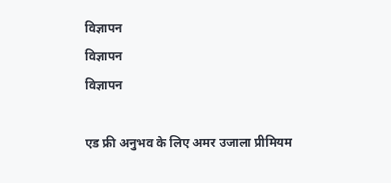विज्ञापन
विज्ञापन
विज्ञापन

एड फ्री अनुभव के लिए अमर उजाला प्रीमियम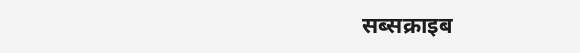सब्सक्राइब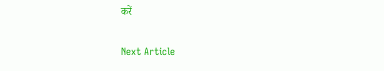करें

Next Article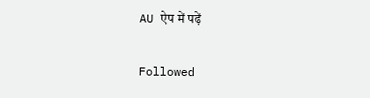AU ऐप में पढ़ें

Followed